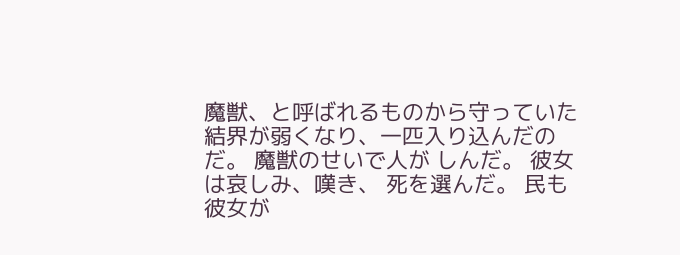魔獣、と呼ばれるものから守っていた結界が弱くなり、一匹入り込んだのだ。 魔獣のせいで人が しんだ。 彼女は哀しみ、嘆き、 死を選んだ。 民も彼女が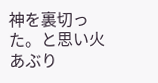神を裏切った。と思い火あぶり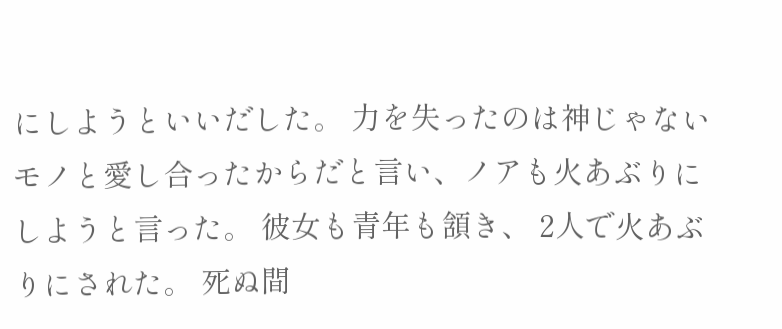にしようといいだした。 力を失ったのは神じゃないモノと愛し合ったからだと言い、ノアも火あぶりにしようと言った。 彼女も青年も頷き、 2人で火あぶりにされた。 死ぬ間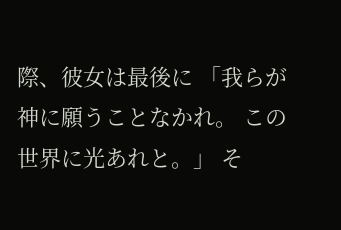際、彼女は最後に 「我らが神に願うことなかれ。 この世界に光あれと。」 そ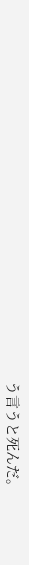う言うと死んだ。